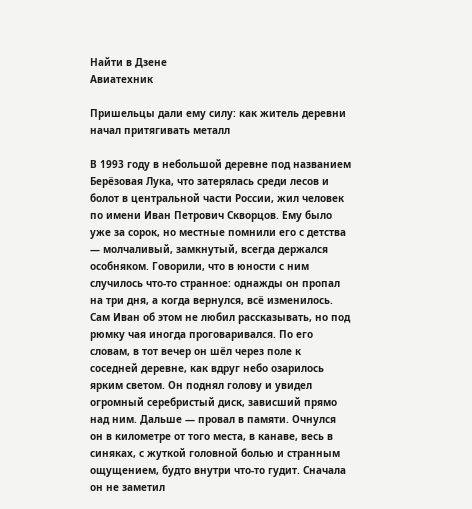Найти в Дзене
Авиатехник

Пришельцы дали ему силу: как житель деревни начал притягивать металл

В 1993 году в небольшой деревне под названием Берёзовая Лука, что затерялась среди лесов и болот в центральной части России, жил человек по имени Иван Петрович Скворцов. Ему было уже за сорок, но местные помнили его с детства — молчаливый, замкнутый, всегда держался особняком. Говорили, что в юности с ним случилось что‑то странное: однажды он пропал на три дня, а когда вернулся, всё изменилось. Сам Иван об этом не любил рассказывать, но под рюмку чая иногда проговаривался. По его словам, в тот вечер он шёл через поле к соседней деревне, как вдруг небо озарилось ярким светом. Он поднял голову и увидел огромный серебристый диск, зависший прямо над ним. Дальше — провал в памяти. Очнулся он в километре от того места, в канаве, весь в синяках, с жуткой головной болью и странным ощущением, будто внутри что‑то гудит. Сначала он не заметил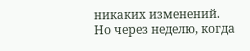никаких изменений. Но через неделю, когда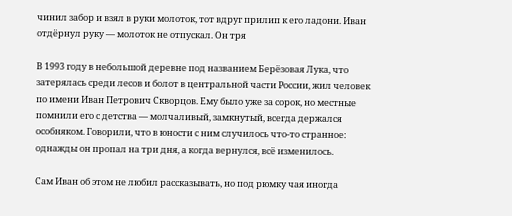чинил забор и взял в руки молоток, тот вдруг прилип к его ладони. Иван отдёрнул руку — молоток не отпускал. Он тря

В 1993 году в небольшой деревне под названием Берёзовая Лука, что затерялась среди лесов и болот в центральной части России, жил человек по имени Иван Петрович Скворцов. Ему было уже за сорок, но местные помнили его с детства — молчаливый, замкнутый, всегда держался особняком. Говорили, что в юности с ним случилось что‑то странное: однажды он пропал на три дня, а когда вернулся, всё изменилось.

Сам Иван об этом не любил рассказывать, но под рюмку чая иногда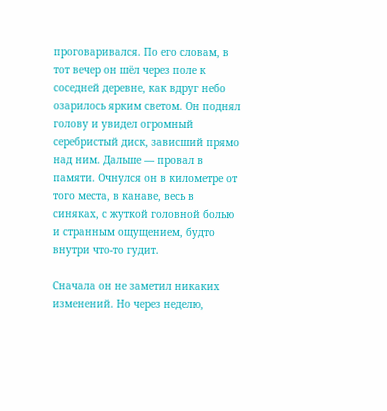проговаривался. По его словам, в тот вечер он шёл через поле к соседней деревне, как вдруг небо озарилось ярким светом. Он поднял голову и увидел огромный серебристый диск, зависший прямо над ним. Дальше — провал в памяти. Очнулся он в километре от того места, в канаве, весь в синяках, с жуткой головной болью и странным ощущением, будто внутри что‑то гудит.

Сначала он не заметил никаких изменений. Но через неделю,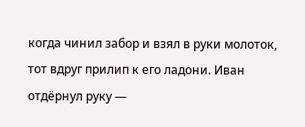когда чинил забор и взял в руки молоток, тот вдруг прилип к его ладони. Иван отдёрнул руку —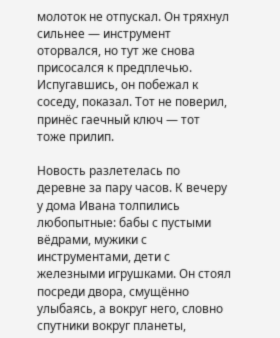молоток не отпускал. Он тряхнул сильнее — инструмент оторвался, но тут же снова присосался к предплечью. Испугавшись, он побежал к соседу, показал. Тот не поверил, принёс гаечный ключ — тот тоже прилип.

Новость разлетелась по деревне за пару часов. К вечеру у дома Ивана толпились любопытные: бабы с пустыми вёдрами, мужики с инструментами, дети с железными игрушками. Он стоял посреди двора, смущённо улыбаясь, а вокруг него, словно спутники вокруг планеты,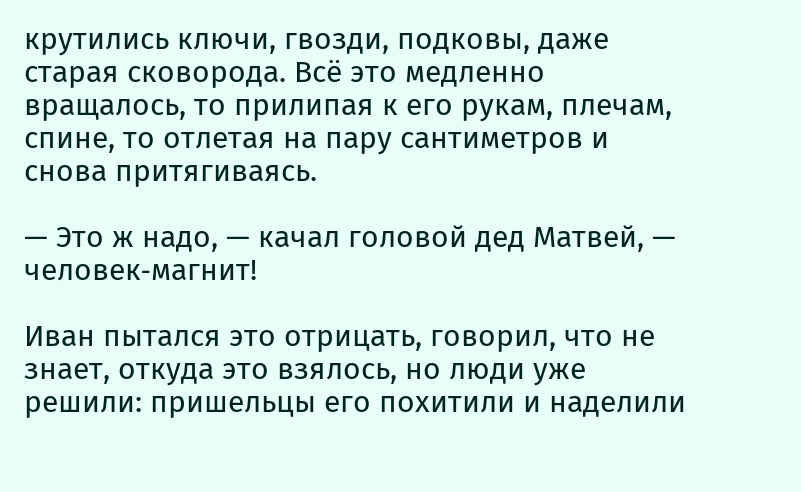крутились ключи, гвозди, подковы, даже старая сковорода. Всё это медленно вращалось, то прилипая к его рукам, плечам, спине, то отлетая на пару сантиметров и снова притягиваясь.

— Это ж надо, — качал головой дед Матвей, — человек‑магнит!

Иван пытался это отрицать, говорил, что не знает, откуда это взялось, но люди уже решили: пришельцы его похитили и наделили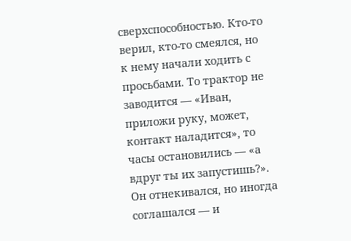сверхспособностью. Кто‑то верил, кто‑то смеялся, но к нему начали ходить с просьбами. То трактор не заводится — «Иван, приложи руку, может, контакт наладится», то часы остановились — «а вдруг ты их запустишь?». Он отнекивался, но иногда соглашался — и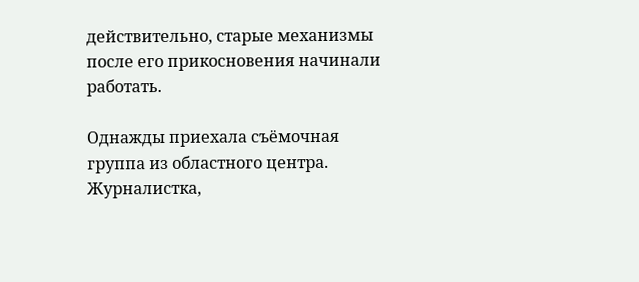действительно, старые механизмы после его прикосновения начинали работать.

Однажды приехала съёмочная группа из областного центра. Журналистка,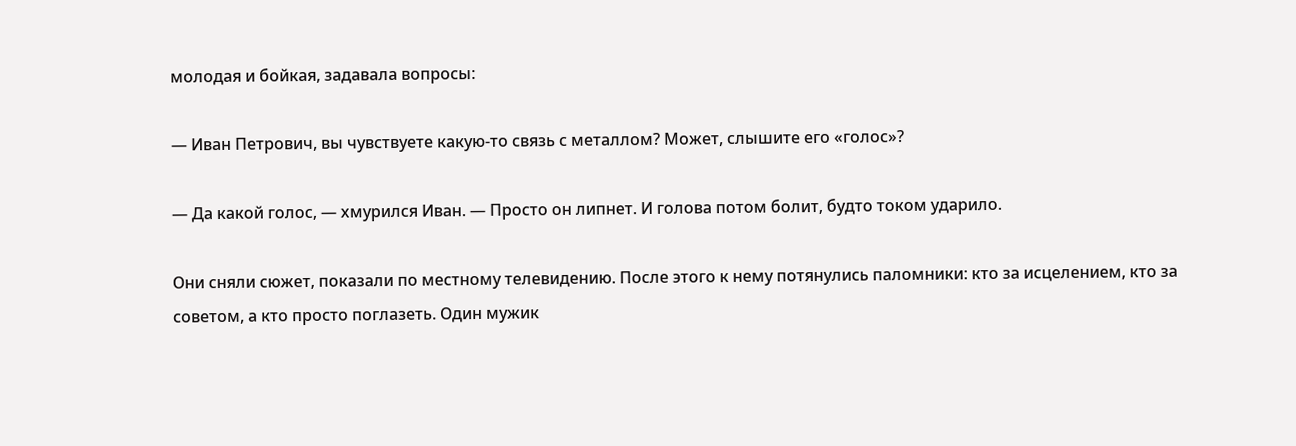молодая и бойкая, задавала вопросы:

— Иван Петрович, вы чувствуете какую‑то связь с металлом? Может, слышите его «голос»?

— Да какой голос, — хмурился Иван. — Просто он липнет. И голова потом болит, будто током ударило.

Они сняли сюжет, показали по местному телевидению. После этого к нему потянулись паломники: кто за исцелением, кто за советом, а кто просто поглазеть. Один мужик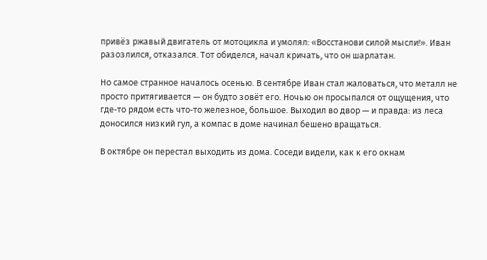привёз ржавый двигатель от мотоцикла и умолял: «Восстанови силой мысли!». Иван разозлился, отказался. Тот обиделся, начал кричать, что он шарлатан.

Но самое странное началось осенью. В сентябре Иван стал жаловаться, что металл не просто притягивается — он будто зовёт его. Ночью он просыпался от ощущения, что где‑то рядом есть что‑то железное, большое. Выходил во двор — и правда: из леса доносился низкий гул, а компас в доме начинал бешено вращаться.

В октябре он перестал выходить из дома. Соседи видели, как к его окнам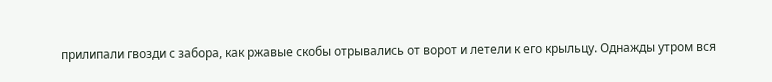прилипали гвозди с забора, как ржавые скобы отрывались от ворот и летели к его крыльцу. Однажды утром вся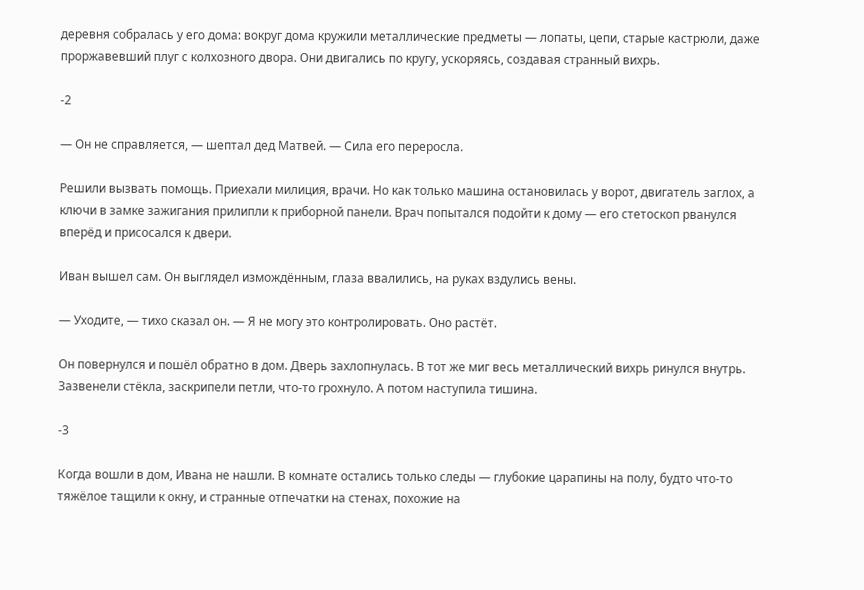деревня собралась у его дома: вокруг дома кружили металлические предметы — лопаты, цепи, старые кастрюли, даже проржавевший плуг с колхозного двора. Они двигались по кругу, ускоряясь, создавая странный вихрь.

-2

— Он не справляется, — шептал дед Матвей. — Сила его переросла.

Решили вызвать помощь. Приехали милиция, врачи. Но как только машина остановилась у ворот, двигатель заглох, а ключи в замке зажигания прилипли к приборной панели. Врач попытался подойти к дому — его стетоскоп рванулся вперёд и присосался к двери.

Иван вышел сам. Он выглядел измождённым, глаза ввалились, на руках вздулись вены.

— Уходите, — тихо сказал он. — Я не могу это контролировать. Оно растёт.

Он повернулся и пошёл обратно в дом. Дверь захлопнулась. В тот же миг весь металлический вихрь ринулся внутрь. Зазвенели стёкла, заскрипели петли, что‑то грохнуло. А потом наступила тишина.

-3

Когда вошли в дом, Ивана не нашли. В комнате остались только следы — глубокие царапины на полу, будто что‑то тяжёлое тащили к окну, и странные отпечатки на стенах, похожие на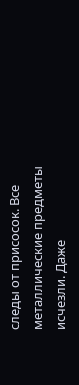следы от присосок. Все металлические предметы исчезли. Даже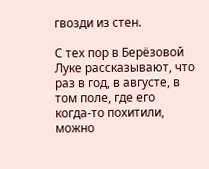гвозди из стен.

С тех пор в Берёзовой Луке рассказывают, что раз в год, в августе, в том поле, где его когда‑то похитили, можно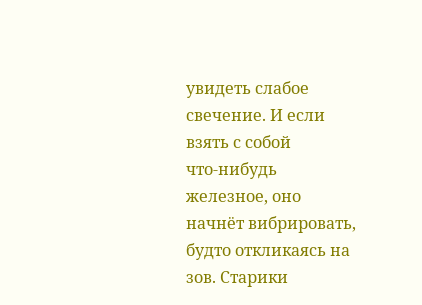увидеть слабое свечение. И если взять с собой что‑нибудь железное, оно начнёт вибрировать, будто откликаясь на зов. Старики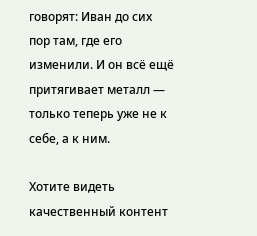говорят: Иван до сих пор там, где его изменили. И он всё ещё притягивает металл — только теперь уже не к себе, а к ним.

Хотите видеть качественный контент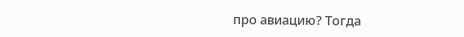про авиацию? Тогда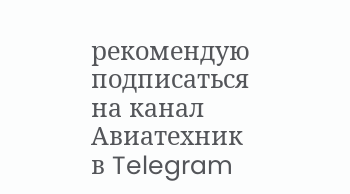рекомендую подписаться на канал Авиатехник в Telegram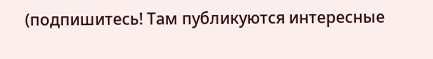(подпишитесь! Там публикуются интересные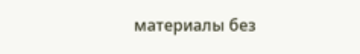материалы без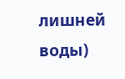лишней воды)